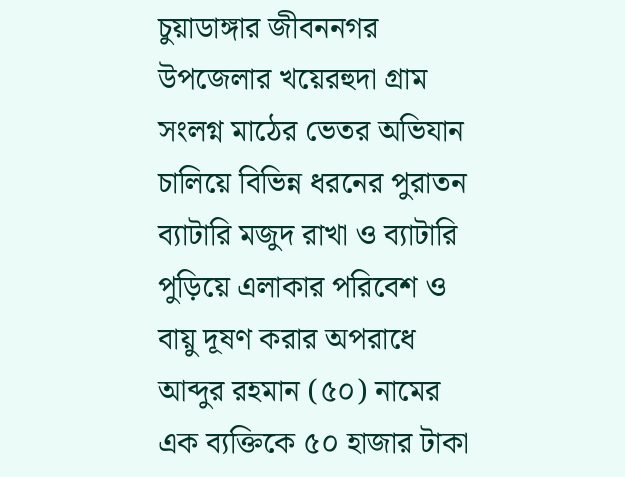চুয়াডাঙ্গার জীবননগর উপজেলার খয়েরহুদা গ্রাম সংলগ্ন মাঠের ভেতর অভিযান চালিয়ে বিভিন্ন ধরনের পুরাতন ব্যাটারি মজুদ রাখা ও ব্যাটারি পুড়িয়ে এলাকার পরিবেশ ও বায়ু দূষণ করার অপরাধে আব্দুর রহমান (৫০) নামের এক ব্যক্তিকে ৫০ হাজার টাকা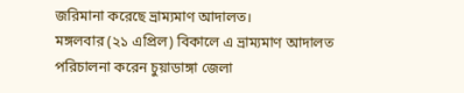জরিমানা করেছে ভ্রাম্যমাণ আদালত।
মঙ্গলবার (২১ এপ্রিল) বিকালে এ ভ্রাম্যমাণ আদালত পরিচালনা করেন চুয়াডাঙ্গা জেলা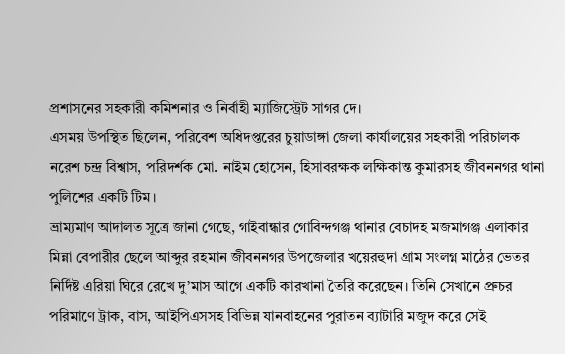প্রশাসনের সহকারী কমিশনার ও নির্বাহী ম্যাজিস্ট্রেট সাগর দে।
এসময় উপস্থিত ছিলেন, পরিবেশ অধিদপ্তরের চুয়াডাঙ্গা জেলা কার্যালয়ের সহকারী পরিচালক নরেশ চন্দ্র বিশ্বাস, পরিদর্শক মো. নাইম হোসেন, হিসাবরক্ষক লক্ষিকান্ত কুমারসহ জীবননগর থানা পুলিশের একটি টিম।
ভ্রাম্যমাণ আদালত সূত্রে জানা গেছে, গাইবান্ধার গোবিন্দগঞ্জ থানার বেচাদহ মজমাগঞ্জ এলাকার মিন্না বেপারীর ছেলে আব্দুর রহমান জীবননগর উপজেলার খয়েরহুদা গ্রাম সংলগ্ন মাঠের ভেতর নির্দিষ্ট এরিয়া ঘিরে রেখে দু’মাস আগে একটি কারখানা তৈরি করেছেন। তিনি সেখানে প্রুচর পরিমাণে ট্রাক, বাস, আইপিএসসহ বিভিন্ন যানবাহনের পুরাতন ব্যাটারি মজুদ করে সেই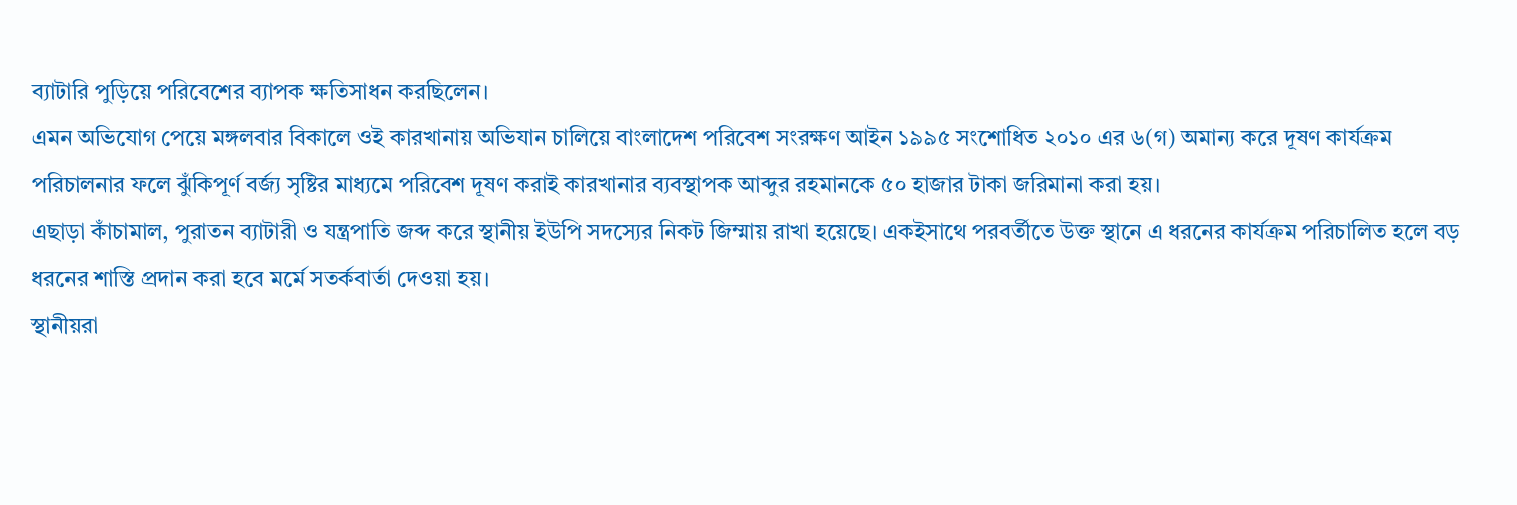ব্যাটারি পুড়িয়ে পরিবেশের ব্যাপক ক্ষতিসাধন করছিলেন।
এমন অভিযোগ পেয়ে মঙ্গলবার বিকালে ওই কারখানায় অভিযান চালিয়ে বাংলাদেশ পরিবেশ সংরক্ষণ আইন ১৯৯৫ সংশোধিত ২০১০ এর ৬(গ) অমান্য করে দূষণ কার্যক্রম পরিচালনার ফলে ঝুঁকিপূর্ণ বর্জ্য সৃষ্টির মাধ্যমে পরিবেশ দূষণ করাই কারখানার ব্যবস্থাপক আব্দুর রহমানকে ৫০ হাজার টাকা জরিমানা করা হয়।
এছাড়া কাঁচামাল, পুরাতন ব্যাটারী ও যন্ত্রপাতি জব্দ করে স্থানীয় ইউপি সদস্যের নিকট জিম্মায় রাখা হয়েছে। একইসাথে পরবর্তীতে উক্ত স্থানে এ ধরনের কার্যক্রম পরিচালিত হলে বড় ধরনের শাস্তি প্রদান করা হবে মর্মে সতর্কবার্তা দেওয়া হয়।
স্থানীয়রা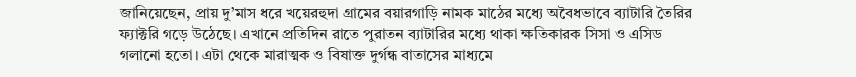জানিয়েছেন, প্রায় দু’মাস ধরে খয়েরহুদা গ্রামের বয়ারগাড়ি নামক মাঠের মধ্যে অবৈধভাবে ব্যাটারি তৈরির ফ্যাক্টরি গড়ে উঠেছে। এখানে প্রতিদিন রাতে পুরাতন ব্যাটারির মধ্যে থাকা ক্ষতিকারক সিসা ও এসিড গলানো হতো। এটা থেকে মারাত্মক ও বিষাক্ত দুর্গন্ধ বাতাসের মাধ্যমে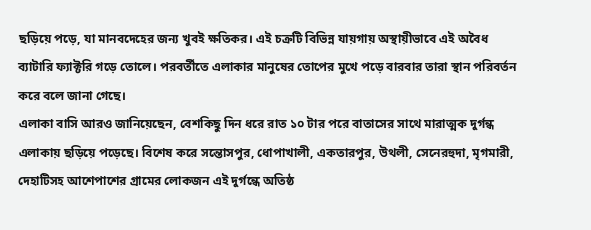ছড়িয়ে পড়ে, যা মানবদেহের জন্য খুবই ক্ষতিকর। এই চক্রটি বিভিন্ন যায়গায় অস্থায়ীভাবে এই অবৈধ ব্যাটারি ফ্যাক্টরি গড়ে তোলে। পরবর্তীতে এলাকার মানুষের তোপের মুখে পড়ে বারবার তারা স্থান পরিবর্তন করে বলে জানা গেছে।
এলাকা বাসি আরও জানিয়েছেন, বেশকিছু দিন ধরে রাত ১০ টার পরে বাতাসের সাথে মারাত্মক দুর্গন্ধ এলাকায় ছড়িয়ে পড়েছে। বিশেষ করে সন্তোসপুর, ধোপাখালী, একতারপুর, উথলী, সেনেরহুদা, মৃগমারী, দেহাটিসহ আশেপাশের গ্রামের লোকজন এই দুর্গন্ধে অতিষ্ঠ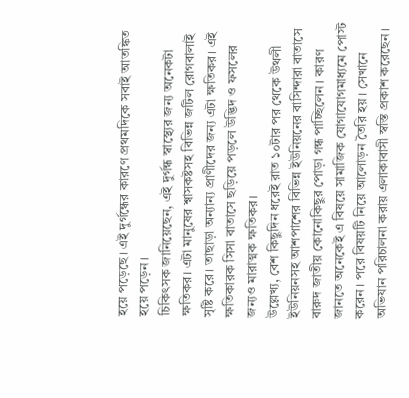হয়ে পড়েছে। এই দুর্গন্ধের কারণে প্রথমদিকে সবাই আতঙ্কিত হয়ে পড়েন।
চিকিৎসক জানিয়েছেন, এই দুর্গন্ধ স্বাস্থ্যের জন্য অনেকটা ক্ষতিকর। এটা মানুষের শ্বাসকষ্টসহ বিভিন্ন জটিল রোগবালাই সৃষ্টি করে। তাছাড়া অন্যান্য প্রাণীদের জন্য এটা ক্ষতিকর। এই ক্ষতিকারক সিসা বাতাসে ছড়িয়ে পড়লে উদ্ভিদ ও ফসলের জন্যও মারাত্মক ক্ষতিকর।
উল্লেখ্য, বেশ কিছুদিন ধরেই রাত ১০টার পর থেকে উথলী ইউনিয়নসহ আশপাশের বিভিন্ন ইউনিয়নের বাসিন্দারা বাতাসে বারুদ জাতীয় কোনোকিছুর পোড়া গন্ধ পাচ্ছিলেন। কারণ জানতে অনেকেই এ বিষয়ে সামাজিক যোগাযোগমাধ্যমে পোস্ট করেন। পরে বিষয়টি নিয়ে আলোড়ন তৈরি হয়। সেখানে অভিযান পরিচালনা করায় এলাকাবাসী স্বস্তি প্রকাশ করেছেন।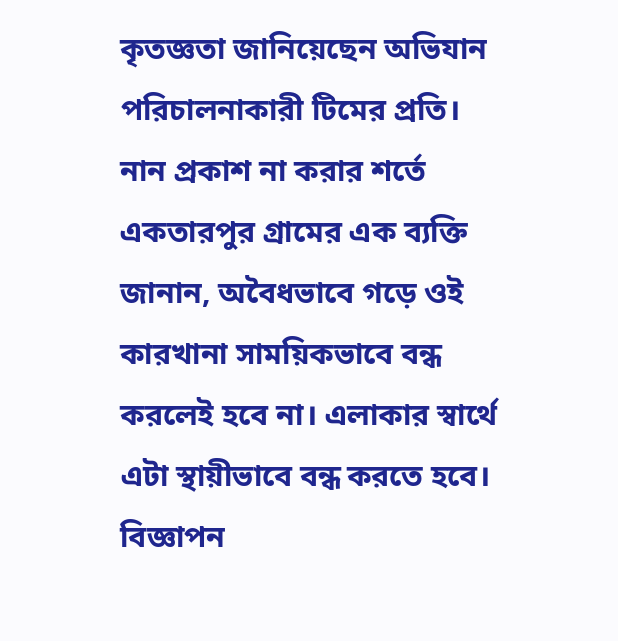কৃতজ্ঞতা জানিয়েছেন অভিযান পরিচালনাকারী টিমের প্রতি।
নান প্রকাশ না করার শর্তে একতারপুর গ্রামের এক ব্যক্তি জানান, অবৈধভাবে গড়ে ওই কারখানা সাময়িকভাবে বন্ধ করলেই হবে না। এলাকার স্বার্থে এটা স্থায়ীভাবে বন্ধ করতে হবে।
বিজ্ঞাপন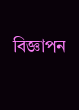বিজ্ঞাপন